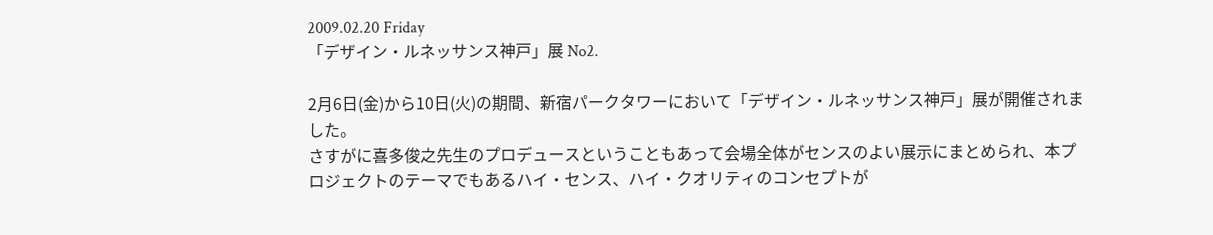2009.02.20 Friday
「デザイン・ルネッサンス神戸」展 No2.

2月6日(金)から10日(火)の期間、新宿パークタワーにおいて「デザイン・ルネッサンス神戸」展が開催されました。
さすがに喜多俊之先生のプロデュースということもあって会場全体がセンスのよい展示にまとめられ、本プロジェクトのテーマでもあるハイ・センス、ハイ・クオリティのコンセプトが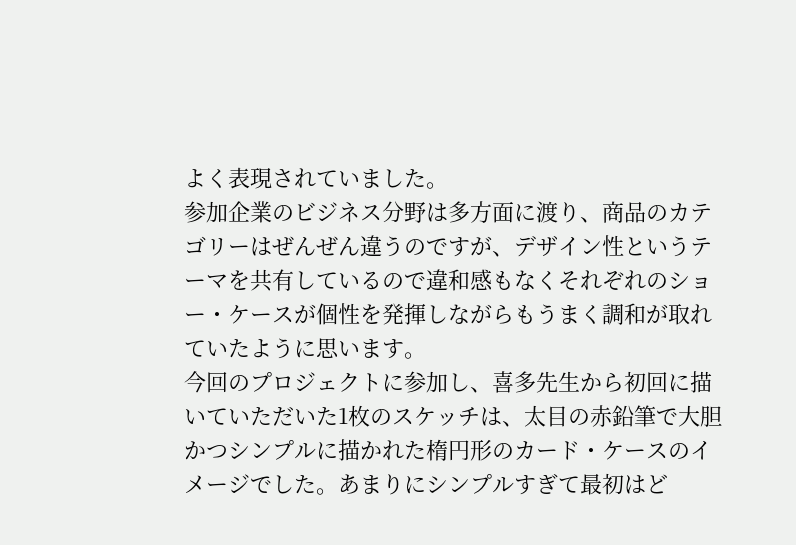よく表現されていました。
参加企業のビジネス分野は多方面に渡り、商品のカテゴリーはぜんぜん違うのですが、デザイン性というテーマを共有しているので違和感もなくそれぞれのショー・ケースが個性を発揮しながらもうまく調和が取れていたように思います。
今回のプロジェクトに参加し、喜多先生から初回に描いていただいた1枚のスケッチは、太目の赤鉛筆で大胆かつシンプルに描かれた楕円形のカード・ケースのイメージでした。あまりにシンプルすぎて最初はど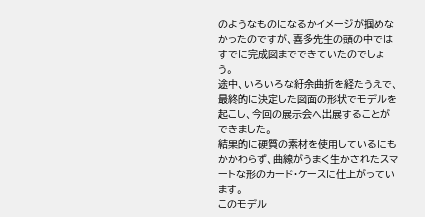のようなものになるかイメージが掴めなかったのですが、喜多先生の頭の中ではすでに完成図までできていたのでしょう。
途中、いろいろな紆余曲折を経たうえで、最終的に決定した図面の形状でモデルを起こし、今回の展示会へ出展することができました。
結果的に硬質の素材を使用しているにもかかわらず、曲線がうまく生かされたスマートな形のカード・ケースに仕上がっています。
このモデル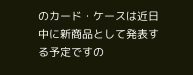のカード・ケースは近日中に新商品として発表する予定ですの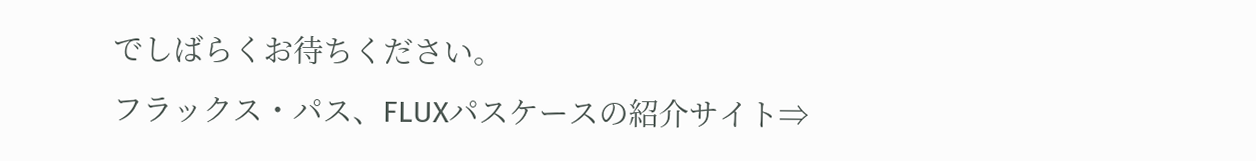でしばらくお待ちください。
フラックス・パス、FLUXパスケースの紹介サイト⇒